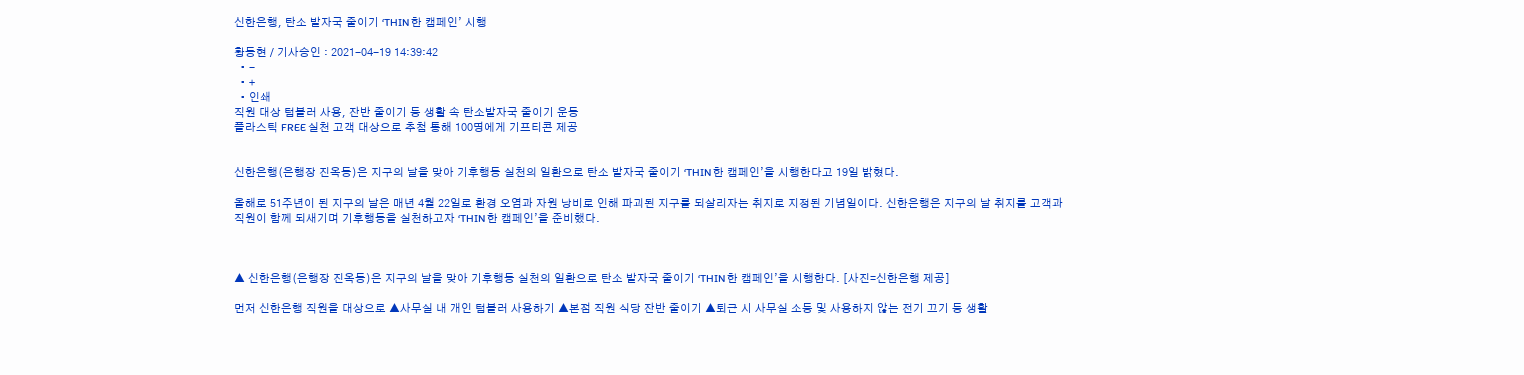신한은행, 탄소 발자국 줄이기 ‘THIN 한 캠페인’ 시행

황동현 / 기사승인 : 2021-04-19 14:39:42
  • -
  • +
  • 인쇄
직원 대상 텀블러 사용, 잔반 줄이기 등 생활 속 탄소발자국 줄이기 운동
플라스틱 FREE 실천 고객 대상으로 추첨 통해 100명에게 기프티콘 제공


신한은행(은행장 진옥동)은 지구의 날을 맞아 기후행동 실천의 일환으로 탄소 발자국 줄이기 ‘THIN 한 캠페인’을 시행한다고 19일 밝혔다.

올해로 51주년이 된 지구의 날은 매년 4월 22일로 환경 오염과 자원 낭비로 인해 파괴된 지구를 되살리자는 취지로 지정된 기념일이다. 신한은행은 지구의 날 취지를 고객과 직원이 함께 되새기며 기후행동을 실천하고자 ‘THIN 한 캠페인’을 준비했다.



▲ 신한은행(은행장 진옥동)은 지구의 날을 맞아 기후행동 실천의 일환으로 탄소 발자국 줄이기 ‘THIN 한 캠페인’을 시행한다. [사진=신한은행 제공]

먼저 신한은행 직원을 대상으로 ▲사무실 내 개인 텀블러 사용하기 ▲본점 직원 식당 잔반 줄이기 ▲퇴근 시 사무실 소등 및 사용하지 않는 전기 끄기 등 생활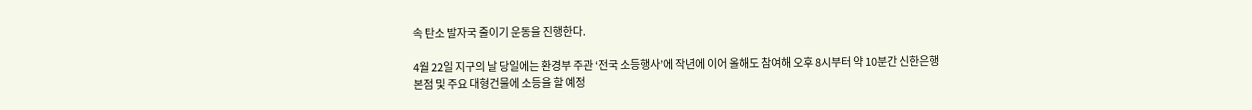속 탄소 발자국 줄이기 운동을 진행한다.

4월 22일 지구의 날 당일에는 환경부 주관 ‘전국 소등행사’에 작년에 이어 올해도 참여해 오후 8시부터 약 10분간 신한은행 본점 및 주요 대형건물에 소등을 할 예정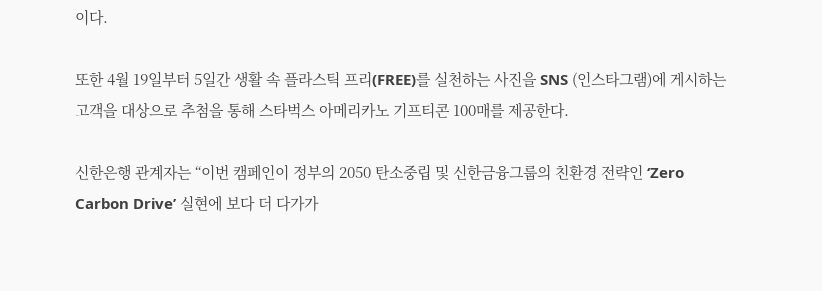이다.

또한 4월 19일부터 5일간 생활 속 플라스틱 프리(FREE)를 실천하는 사진을 SNS (인스타그램)에 게시하는 고객을 대상으로 추첨을 통해 스타벅스 아메리카노 기프티콘 100매를 제공한다.

신한은행 관계자는 “이번 캠페인이 정부의 2050 탄소중립 및 신한금융그룹의 친환경 전략인 ‘Zero Carbon Drive’ 실현에 보다 더 다가가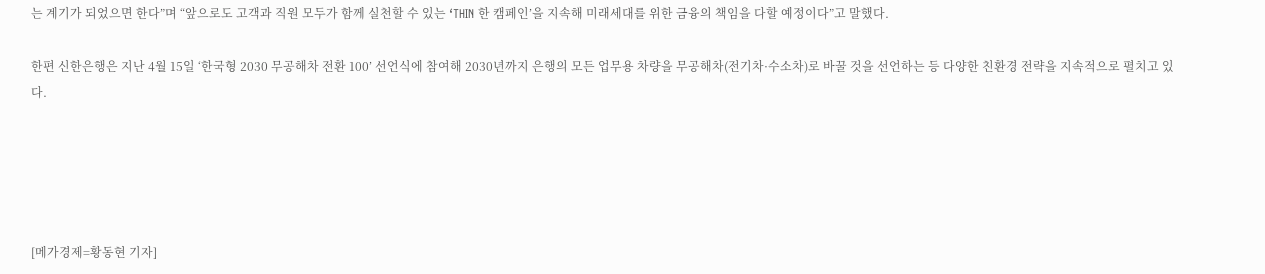는 계기가 되었으면 한다”며 “앞으로도 고객과 직원 모두가 함께 실천할 수 있는 ‘THIN 한 캠페인’을 지속해 미래세대를 위한 금융의 책임을 다할 예정이다”고 말했다.

한편 신한은행은 지난 4월 15일 ‘한국형 2030 무공해차 전환 100’ 선언식에 참여해 2030년까지 은행의 모든 업무용 차량을 무공해차(전기차·수소차)로 바꿀 것을 선언하는 등 다양한 친환경 전략을 지속적으로 펼치고 있다.





[메가경제=황동현 기자]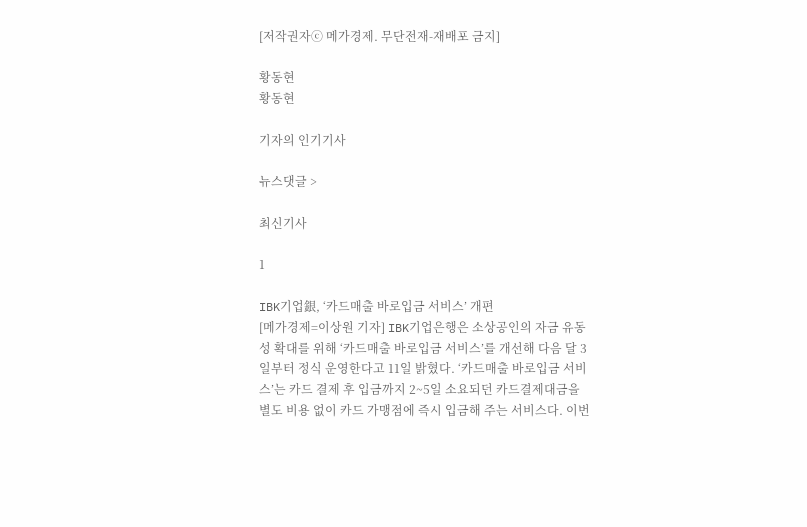[저작권자ⓒ 메가경제. 무단전재-재배포 금지]

황동현
황동현

기자의 인기기사

뉴스댓글 >

최신기사

1

IBK기업銀, ‘카드매출 바로입금 서비스’ 개편
[메가경제=이상원 기자] IBK기업은행은 소상공인의 자금 유동성 확대를 위해 ‘카드매출 바로입금 서비스’를 개선해 다음 달 3일부터 정식 운영한다고 11일 밝혔다. ‘카드매출 바로입금 서비스’는 카드 결제 후 입금까지 2~5일 소요되던 카드결제대금을 별도 비용 없이 카드 가맹점에 즉시 입금해 주는 서비스다. 이번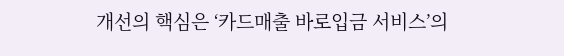개선의 핵심은 ‘카드매출 바로입금 서비스’의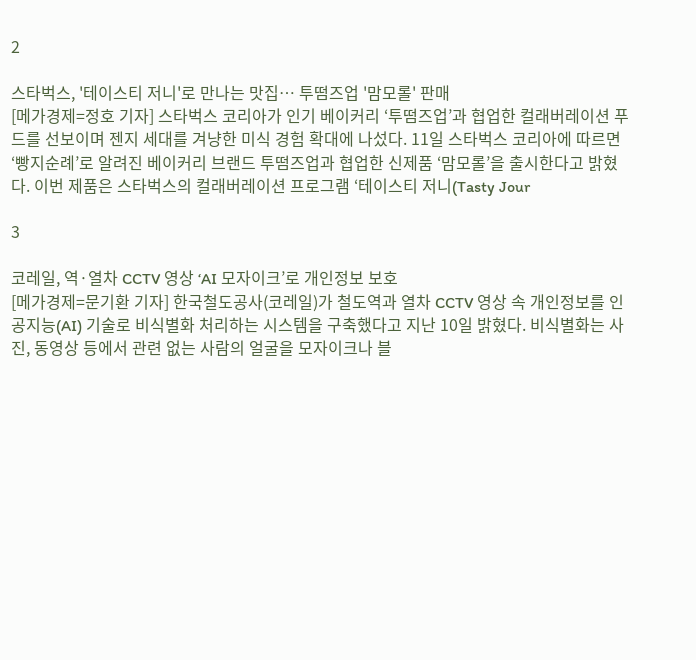2

스타벅스, '테이스티 저니'로 만나는 맛집… 투떰즈업 '맘모롤' 판매
[메가경제=정호 기자] 스타벅스 코리아가 인기 베이커리 ‘투떰즈업’과 협업한 컬래버레이션 푸드를 선보이며 젠지 세대를 겨냥한 미식 경험 확대에 나섰다. 11일 스타벅스 코리아에 따르면 ‘빵지순례’로 알려진 베이커리 브랜드 투떰즈업과 협업한 신제품 ‘맘모롤’을 출시한다고 밝혔다. 이번 제품은 스타벅스의 컬래버레이션 프로그램 ‘테이스티 저니(Tasty Jour

3

코레일, 역·열차 CCTV 영상 ‘AI 모자이크’로 개인정보 보호
[메가경제=문기환 기자] 한국철도공사(코레일)가 철도역과 열차 CCTV 영상 속 개인정보를 인공지능(AI) 기술로 비식별화 처리하는 시스템을 구축했다고 지난 10일 밝혔다. 비식별화는 사진, 동영상 등에서 관련 없는 사람의 얼굴을 모자이크나 블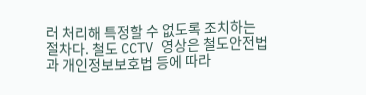러 처리해 특정할 수 없도록 조치하는 절차다. 철도 CCTV 영상은 철도안전법과 개인정보보호법 등에 따라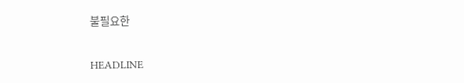불필요한

HEADLINE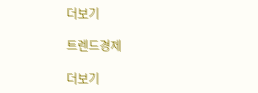더보기

트렌드경제

더보기